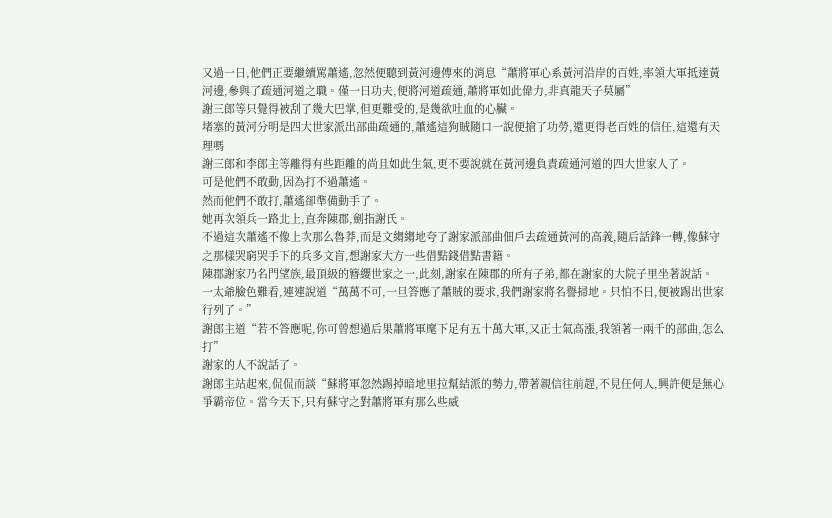又過一日,他們正要繼續罵蕭遙,忽然便聽到黃河邊傳來的消息“蕭將軍心系黃河沿岸的百姓,率領大軍抵達黃河邊,參與了疏通河道之職。僅一日功夫,便將河道疏通,蕭將軍如此偉力,非真龍天子莫屬”
謝三郎等只覺得被刮了幾大巴掌,但更難受的,是幾欲吐血的心臟。
堵塞的黃河分明是四大世家派出部曲疏通的,蕭遙這狗賊隨口一說便搶了功勞,還更得老百姓的信任,這還有天理嗎
謝三郎和李郎主等離得有些距離的尚且如此生氣,更不要說就在黃河邊負責疏通河道的四大世家人了。
可是他們不敢動,因為打不過蕭遙。
然而他們不敢打,蕭遙卻準備動手了。
她再次領兵一路北上,直奔陳郡,劍指謝氏。
不過這次蕭遙不像上次那么魯莽,而是文縐縐地夸了謝家派部曲佃戶去疏通黃河的高義,隨后話鋒一轉,像蘇守之那樣哭窮哭手下的兵多文盲,想謝家大方一些借點錢借點書籍。
陳郡謝家乃名門望族,最頂級的簪纓世家之一,此刻,謝家在陳郡的所有子弟,都在謝家的大院子里坐著說話。
一太爺臉色難看,連連說道“萬萬不可,一旦答應了蕭賊的要求,我們謝家將名譽掃地。只怕不日,便被踢出世家行列了。”
謝郎主道“若不答應呢,你可曾想過后果蕭將軍麾下足有五十萬大軍,又正士氣高漲,我領著一兩千的部曲,怎么打”
謝家的人不說話了。
謝郎主站起來,侃侃而談“蘇將軍忽然踢掉暗地里拉幫結派的勢力,帶著親信往前趕,不見任何人,興許便是無心爭霸帝位。當今天下,只有蘇守之對蕭將軍有那么些威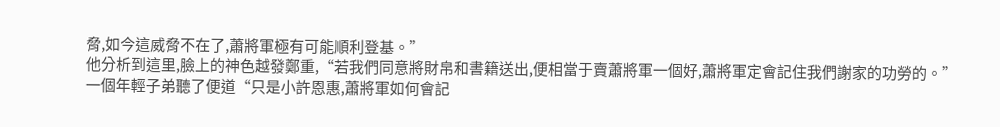脅,如今這威脅不在了,蕭將軍極有可能順利登基。”
他分析到這里,臉上的神色越發鄭重,“若我們同意將財帛和書籍送出,便相當于賣蕭將軍一個好,蕭將軍定會記住我們謝家的功勞的。”
一個年輕子弟聽了便道“只是小許恩惠,蕭將軍如何會記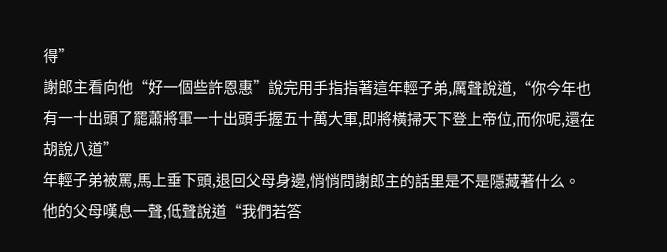得”
謝郎主看向他“好一個些許恩惠”說完用手指指著這年輕子弟,厲聲說道,“你今年也有一十出頭了罷蕭將軍一十出頭手握五十萬大軍,即將橫掃天下登上帝位,而你呢,還在胡說八道”
年輕子弟被罵,馬上垂下頭,退回父母身邊,悄悄問謝郎主的話里是不是隱藏著什么。
他的父母嘆息一聲,低聲說道“我們若答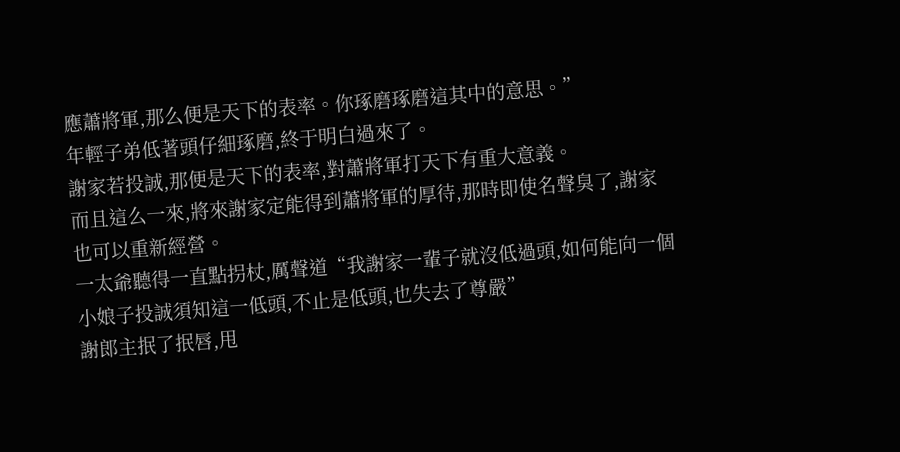應蕭將軍,那么便是天下的表率。你琢磨琢磨這其中的意思。”
年輕子弟低著頭仔細琢磨,終于明白過來了。
謝家若投誠,那便是天下的表率,對蕭將軍打天下有重大意義。
而且這么一來,將來謝家定能得到蕭將軍的厚待,那時即使名聲臭了,謝家也可以重新經營。
一太爺聽得一直點拐杖,厲聲道“我謝家一輩子就沒低過頭,如何能向一個小娘子投誠須知這一低頭,不止是低頭,也失去了尊嚴”
謝郎主抿了抿唇,甩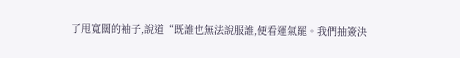了甩寬闊的袖子,說道“既誰也無法說服誰,便看運氣罷。我們抽簽決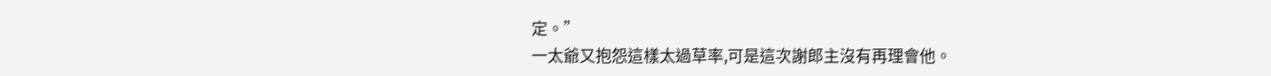定。”
一太爺又抱怨這樣太過草率,可是這次謝郎主沒有再理會他。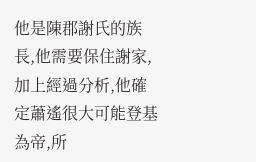他是陳郡謝氏的族長,他需要保住謝家,加上經過分析,他確定蕭遙很大可能登基為帝,所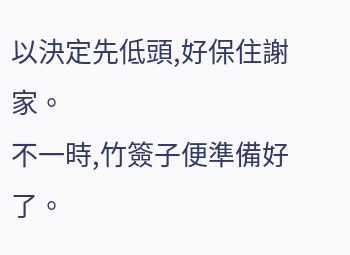以決定先低頭,好保住謝家。
不一時,竹簽子便準備好了。